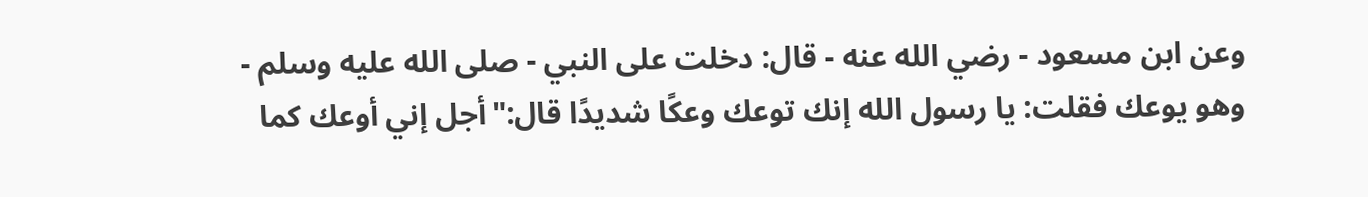وعن ابن مسعود - رضي الله عنه - قال: دخلت على النبي - صلى الله عليه وسلم - وهو يوعك فقلت: يا رسول الله إنك توعك وعكًا شديدًا قال:"أجل إني أوعك كما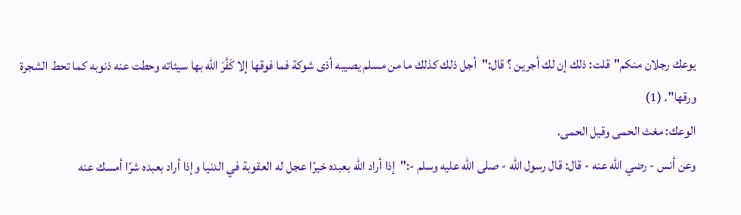يوعك رجلان منكم"قلت: ذلك إن لك أجرين ؟ قال:"أجل ذلك كذلك ما من مسلم يصيبه أذى شوكة فما فوقها إلا كَفَّرَ الله بها سيئاته وحطت عنه ذنوبه كما تحط الشجرة ورقها". (1)
الوعك: مغث الحمى وقيل الحمى.
وعن أنس - رضي الله عنه - قال: قال رسول الله - صلى الله عليه وسلم -:"إذا أراد الله بعبده خيرًا عجل له العقوبة في الدنيا وإذا أراد بعبده شرًا أمسك عنه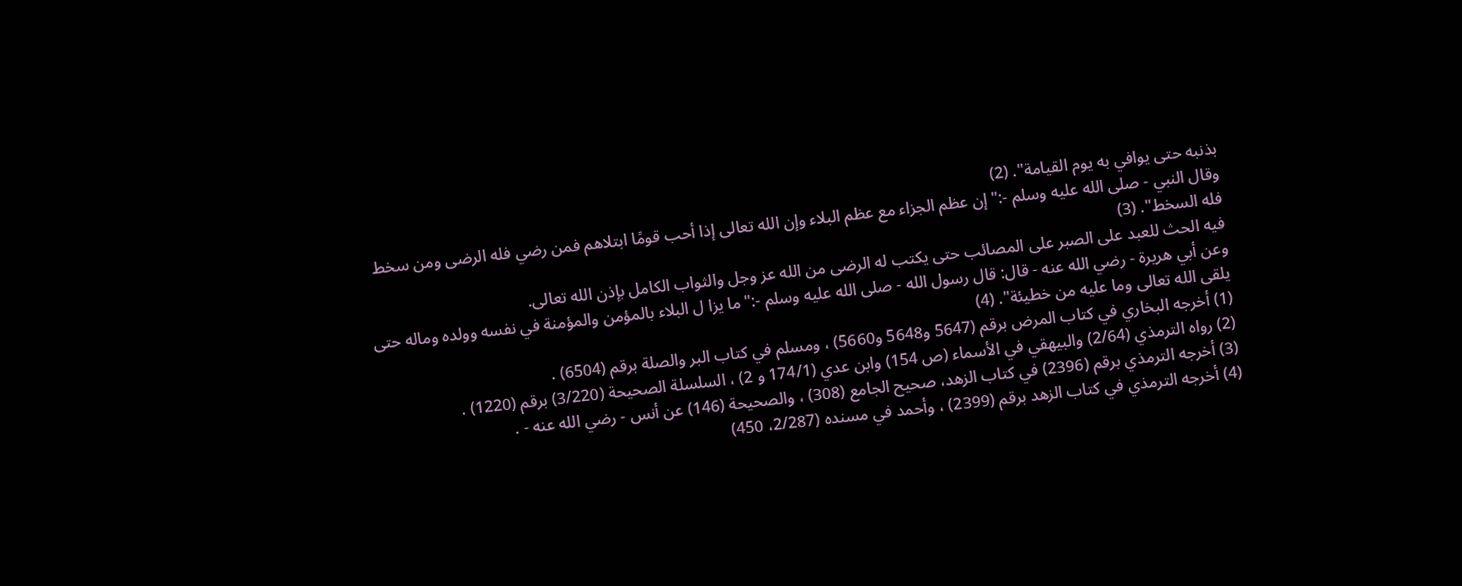بذنبه حتى يوافي به يوم القيامة". (2)
وقال النبي - صلى الله عليه وسلم -:"إن عظم الجزاء مع عظم البلاء وإن الله تعالى إذا أحب قومًا ابتلاهم فمن رضي فله الرضى ومن سخط فله السخط". (3)
فيه الحث للعبد على الصبر على المصائب حتى يكتب له الرضى من الله عز وجل والثواب الكامل بإذن الله تعالى.
وعن أبي هريرة - رضي الله عنه - قال: قال رسول الله - صلى الله عليه وسلم -:"ما يزا ل البلاء بالمؤمن والمؤمنة في نفسه وولده وماله حتى يلقى الله تعالى وما عليه من خطيئة". (4)
(1) أخرجه البخاري في كتاب المرض برقم (5647 و5648 و5660) ، ومسلم في كتاب البر والصلة برقم (6504) .
(2) رواه الترمذي (2/64) والبيهقي في الأسماء (ص 154) وابن عدي (174/1 و 2) ، السلسلة الصحيحة (3/220) برقم (1220) .
(3) أخرجه الترمذي برقم (2396) في كتاب الزهد، صحيح الجامع (308) ، والصحيحة (146) عن أنس - رضي الله عنه - .
(4) أخرجه الترمذي في كتاب الزهد برقم (2399) ، وأحمد في مسنده (2/287، 450)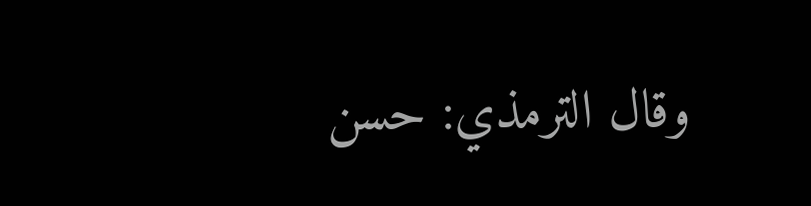وقال الترمذي: حسن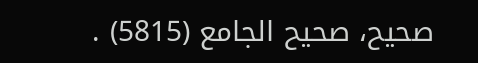صحيح، صحيح الجامع (5815) .